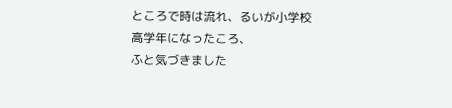ところで時は流れ、るいが小学校高学年になったころ、
ふと気づきました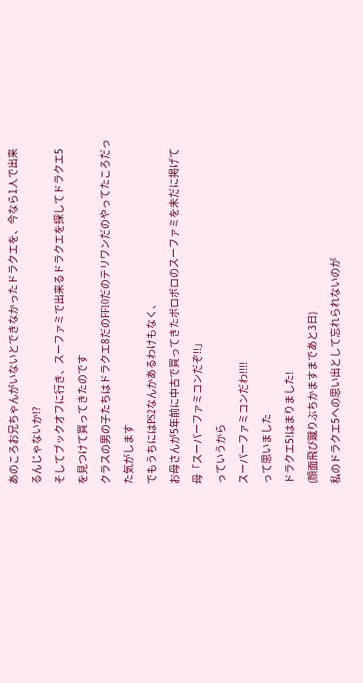あのころお兄ちゃんがいないとできなかったドラクエを、今なら1人で出来るんじゃないか!?
そしてブックオフに行き、スーファミで出来るドラクエを探してドラクエ5を見つけて買ってきたのです
クラスの男の子たちはドラクエ8だのFF10だのテリワンだのやってたころだった気がします
でもうちにはPS2なんかあるわけもなく、
お母さんが5年前に中古で買ってきたボロボロのスーファミを未だに掲げて
母「スーパーファミコンだぞ!!」
っていうから
スーパーファミコンだわ!!!!
って思いました
ドラクエ5!はまりました!
(顔面飛び蹴りぶちかますまであと3日)
私のドラクエ5への思い出として忘れられないのが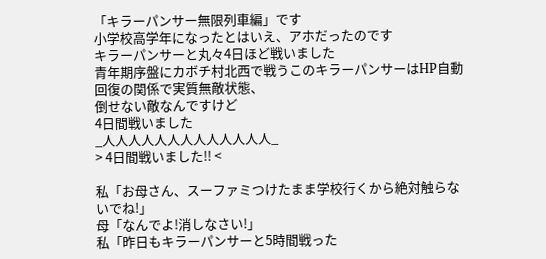「キラーパンサー無限列車編」です
小学校高学年になったとはいえ、アホだったのです
キラーパンサーと丸々4日ほど戦いました
青年期序盤にカボチ村北西で戦うこのキラーパンサーはHP自動回復の関係で実質無敵状態、
倒せない敵なんですけど
4日間戦いました
_人人人人人人人人人人人人人_
> 4日間戦いました!! <

私「お母さん、スーファミつけたまま学校行くから絶対触らないでね!」
母「なんでよ!消しなさい!」
私「昨日もキラーパンサーと5時間戦った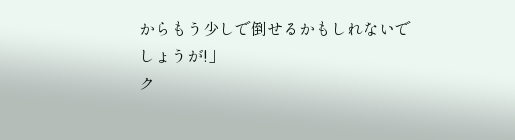からもう少しで倒せるかもしれないでしょうが!」
ク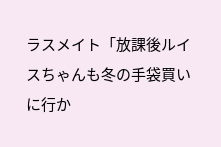ラスメイト「放課後ルイスちゃんも冬の手袋買いに行か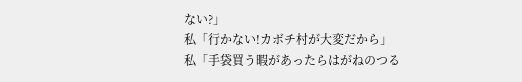ない?」
私「行かない!カボチ村が大変だから」
私「手袋買う暇があったらはがねのつる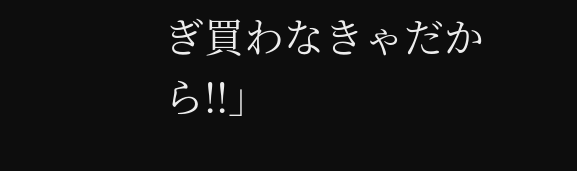ぎ買わなきゃだから!!」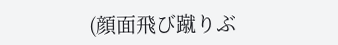(顔面飛び蹴りぶ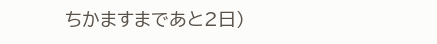ちかますまであと2日)